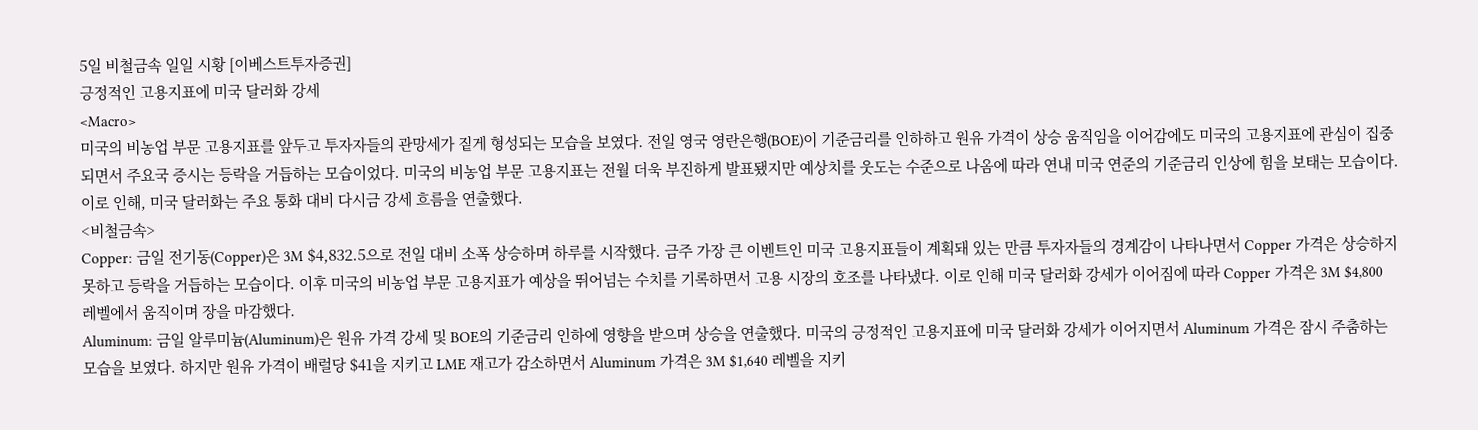5일 비철금속 일일 시황 [이베스트투자증권]
긍정적인 고용지표에 미국 달러화 강세
<Macro>
미국의 비농업 부문 고용지표를 앞두고 투자자들의 관망세가 짙게 형성되는 모습을 보였다. 전일 영국 영란은행(BOE)이 기준금리를 인하하고 원유 가격이 상승 움직임을 이어감에도 미국의 고용지표에 관심이 집중되면서 주요국 증시는 등락을 거듭하는 모습이었다. 미국의 비농업 부문 고용지표는 전월 더욱 부진하게 발표됐지만 예상치를 웃도는 수준으로 나옴에 따라 연내 미국 연준의 기준금리 인상에 힘을 보태는 모습이다. 이로 인해, 미국 달러화는 주요 통화 대비 다시금 강세 흐름을 연출했다.
<비철금속>
Copper: 금일 전기동(Copper)은 3M $4,832.5으로 전일 대비 소폭 상승하며 하루를 시작했다. 금주 가장 큰 이벤트인 미국 고용지표들이 계획돼 있는 만큼 투자자들의 경계감이 나타나면서 Copper 가격은 상승하지 못하고 등락을 거듭하는 모습이다. 이후 미국의 비농업 부문 고용지표가 예상을 뛰어넘는 수치를 기록하면서 고용 시장의 호조를 나타냈다. 이로 인해 미국 달러화 강세가 이어짐에 따라 Copper 가격은 3M $4,800 레벨에서 움직이며 장을 마감했다.
Aluminum: 금일 알루미늄(Aluminum)은 원유 가격 강세 및 BOE의 기준금리 인하에 영향을 받으며 상승을 연출했다. 미국의 긍정적인 고용지표에 미국 달러화 강세가 이어지면서 Aluminum 가격은 잠시 주춤하는 모습을 보였다. 하지만 원유 가격이 배럴당 $41을 지키고 LME 재고가 감소하면서 Aluminum 가격은 3M $1,640 레벨을 지키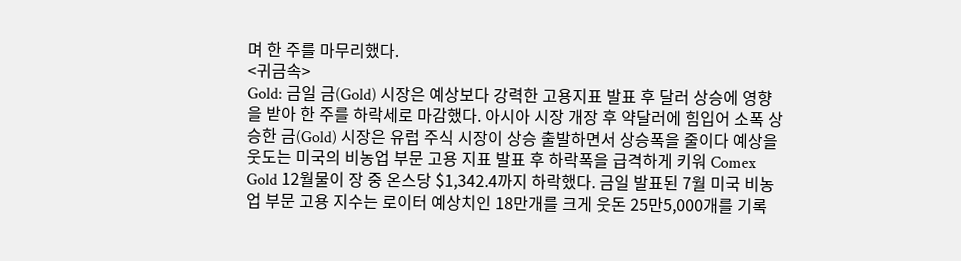며 한 주를 마무리했다.
<귀금속>
Gold: 금일 금(Gold) 시장은 예상보다 강력한 고용지표 발표 후 달러 상승에 영향을 받아 한 주를 하락세로 마감했다. 아시아 시장 개장 후 약달러에 힘입어 소폭 상승한 금(Gold) 시장은 유럽 주식 시장이 상승 출발하면서 상승폭을 줄이다 예상을 웃도는 미국의 비농업 부문 고용 지표 발표 후 하락폭을 급격하게 키워 Comex Gold 12월물이 장 중 온스당 $1,342.4까지 하락했다. 금일 발표된 7월 미국 비농업 부문 고용 지수는 로이터 예상치인 18만개를 크게 웃돈 25만5,000개를 기록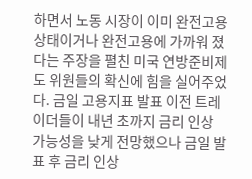하면서 노동 시장이 이미 완전고용 상태이거나 완전고용에 가까워 졌다는 주장을 펼친 미국 연방준비제도 위원들의 확신에 힘을 실어주었다. 금일 고용지표 발표 이전 트레이더들이 내년 초까지 금리 인상 가능성을 낮게 전망했으나 금일 발표 후 금리 인상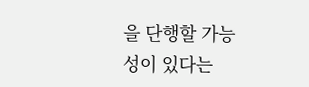을 단행할 가능성이 있다는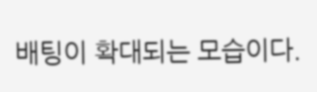배팅이 확대되는 모습이다.